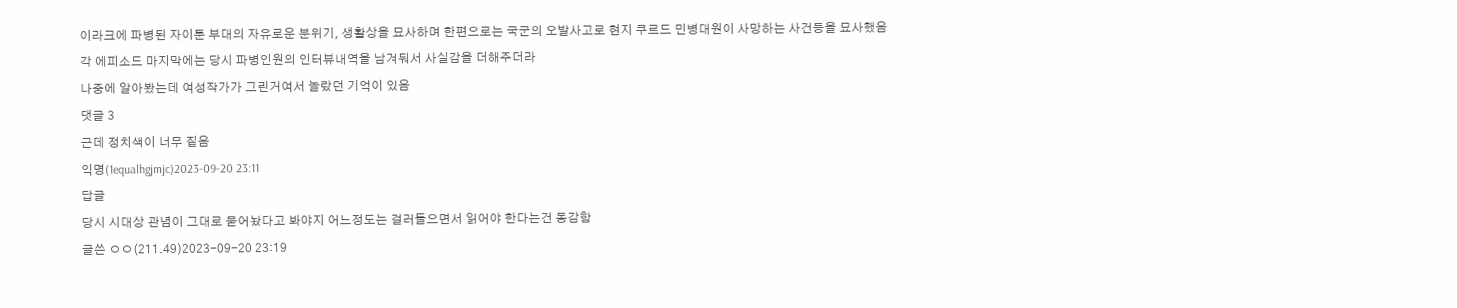이라크에 파병된 자이툰 부대의 자유로운 분위기, 생활상을 묘사하며 한편으로는 국군의 오발사고로 현지 쿠르드 민병대원이 사망하는 사건등을 묘사했음
각 에피소드 마지막에는 당시 파병인원의 인터뷰내역을 남겨둬서 사실감을 더해주더라
나중에 알아봤는데 여성작가가 그린거여서 놀랐던 기억이 있음
댓글 3
근데 정치색이 너무 짙음
익명(1equalhgjmjc)2023-09-20 23:11
답글
당시 시대상 관념이 그대로 묻어놨다고 봐야지 어느정도는 걸러들으면서 읽어야 한다는건 동감함
글쓴 ㅇㅇ(211.49)2023-09-20 23:19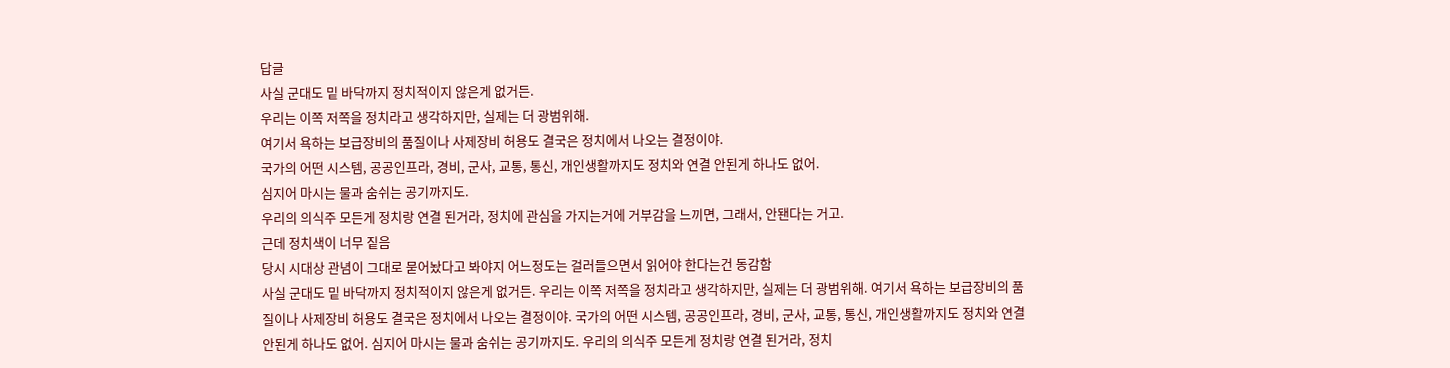답글
사실 군대도 밑 바닥까지 정치적이지 않은게 없거든.
우리는 이쪽 저쪽을 정치라고 생각하지만, 실제는 더 광범위해.
여기서 욕하는 보급장비의 품질이나 사제장비 허용도 결국은 정치에서 나오는 결정이야.
국가의 어떤 시스템, 공공인프라, 경비, 군사, 교통, 통신, 개인생활까지도 정치와 연결 안된게 하나도 없어.
심지어 마시는 물과 숨쉬는 공기까지도.
우리의 의식주 모든게 정치랑 연결 된거라, 정치에 관심을 가지는거에 거부감을 느끼면, 그래서, 안됀다는 거고.
근데 정치색이 너무 짙음
당시 시대상 관념이 그대로 묻어놨다고 봐야지 어느정도는 걸러들으면서 읽어야 한다는건 동감함
사실 군대도 밑 바닥까지 정치적이지 않은게 없거든. 우리는 이쪽 저쪽을 정치라고 생각하지만, 실제는 더 광범위해. 여기서 욕하는 보급장비의 품질이나 사제장비 허용도 결국은 정치에서 나오는 결정이야. 국가의 어떤 시스템, 공공인프라, 경비, 군사, 교통, 통신, 개인생활까지도 정치와 연결 안된게 하나도 없어. 심지어 마시는 물과 숨쉬는 공기까지도. 우리의 의식주 모든게 정치랑 연결 된거라, 정치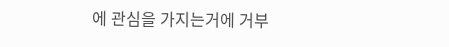에 관심을 가지는거에 거부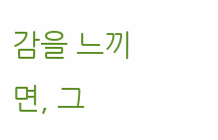감을 느끼면, 그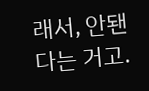래서, 안됀다는 거고.